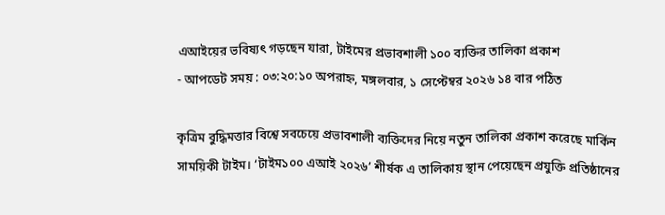এআইয়ের ভবিষ্যৎ গড়ছেন যারা, টাইমের প্রভাবশালী ১০০ ব্যক্তির তালিকা প্রকাশ
- আপডেট সময় : ০৩:২০:১০ অপরাহ্ন, মঙ্গলবার, ১ সেপ্টেম্বর ২০২৬ ১৪ বার পঠিত

কৃত্রিম বুদ্ধিমত্তার বিশ্বে সবচেয়ে প্রভাবশালী ব্যক্তিদের নিয়ে নতুন তালিকা প্রকাশ করেছে মার্কিন সাময়িকী টাইম। ‘টাইম১০০ এআই ২০২৬’ শীর্ষক এ তালিকায় স্থান পেয়েছেন প্রযুক্তি প্রতিষ্ঠানের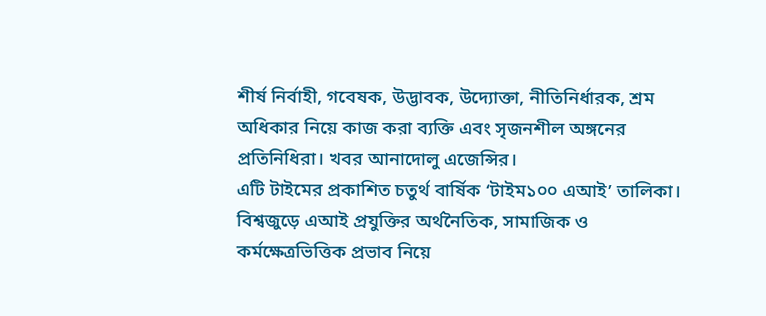শীর্ষ নির্বাহী, গবেষক, উদ্ভাবক, উদ্যোক্তা, নীতিনির্ধারক, শ্রম অধিকার নিয়ে কাজ করা ব্যক্তি এবং সৃজনশীল অঙ্গনের প্রতিনিধিরা। খবর আনাদোলু এজেন্সির।
এটি টাইমের প্রকাশিত চতুর্থ বার্ষিক ‘টাইম১০০ এআই’ তালিকা। বিশ্বজুড়ে এআই প্রযুক্তির অর্থনৈতিক, সামাজিক ও কর্মক্ষেত্রভিত্তিক প্রভাব নিয়ে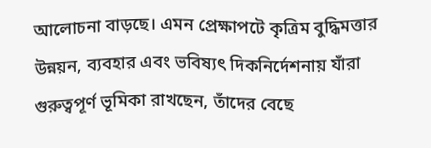আলোচনা বাড়ছে। এমন প্রেক্ষাপটে কৃত্রিম বুদ্ধিমত্তার উন্নয়ন, ব্যবহার এবং ভবিষ্যৎ দিকনির্দেশনায় যাঁরা গুরুত্বপূর্ণ ভূমিকা রাখছেন, তাঁদের বেছে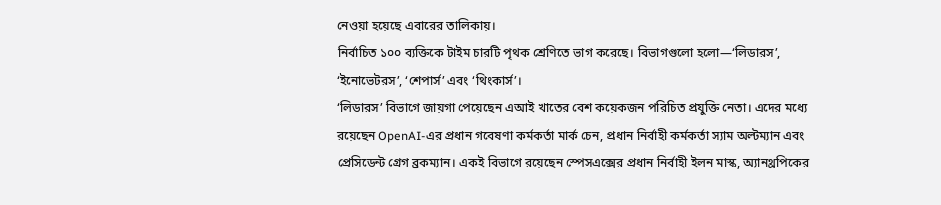নেওয়া হয়েছে এবারের তালিকায়।
নির্বাচিত ১০০ ব্যক্তিকে টাইম চারটি পৃথক শ্রেণিতে ভাগ করেছে। বিভাগগুলো হলো—‘লিডারস’, ‘ইনোভেটরস’, ‘শেপার্স’ এবং ‘থিংকার্স’।
‘লিডারস’ বিভাগে জায়গা পেয়েছেন এআই খাতের বেশ কয়েকজন পরিচিত প্রযুক্তি নেতা। এদের মধ্যে রয়েছেন OpenAI-এর প্রধান গবেষণা কর্মকর্তা মার্ক চেন, প্রধান নির্বাহী কর্মকর্তা স্যাম অল্টম্যান এবং প্রেসিডেন্ট গ্রেগ ব্রকম্যান। একই বিভাগে রয়েছেন স্পেসএক্সের প্রধান নির্বাহী ইলন মাস্ক, অ্যানথ্রপিকের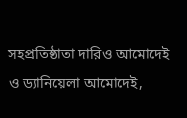সহপ্রতিষ্ঠাতা দারিও আমোদেই ও ড্যানিয়েলা আমোদেই,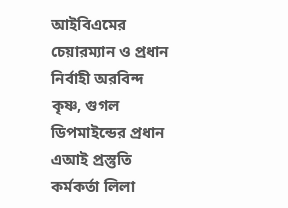আইবিএমের চেয়ারম্যান ও প্রধান নির্বাহী অরবিন্দ কৃষ্ণ, গুগল ডিপমাইন্ডের প্রধান এআই প্রস্তুতি কর্মকর্তা লিলা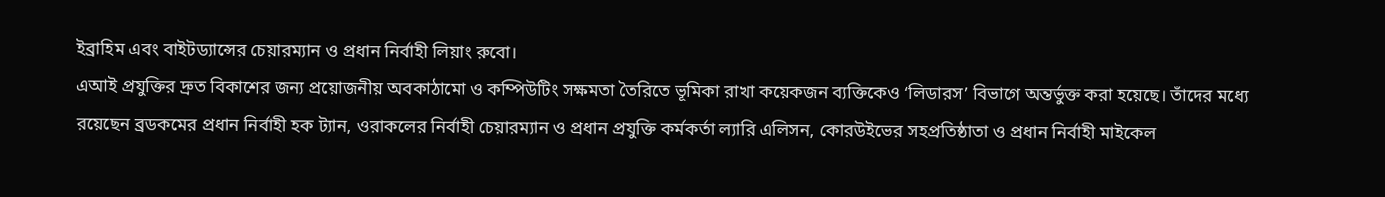ইব্রাহিম এবং বাইটড্যান্সের চেয়ারম্যান ও প্রধান নির্বাহী লিয়াং রুবো।
এআই প্রযুক্তির দ্রুত বিকাশের জন্য প্রয়োজনীয় অবকাঠামো ও কম্পিউটিং সক্ষমতা তৈরিতে ভূমিকা রাখা কয়েকজন ব্যক্তিকেও ‘লিডারস’ বিভাগে অন্তর্ভুক্ত করা হয়েছে। তাঁদের মধ্যে রয়েছেন ব্রডকমের প্রধান নির্বাহী হক ট্যান, ওরাকলের নির্বাহী চেয়ারম্যান ও প্রধান প্রযুক্তি কর্মকর্তা ল্যারি এলিসন, কোরউইভের সহপ্রতিষ্ঠাতা ও প্রধান নির্বাহী মাইকেল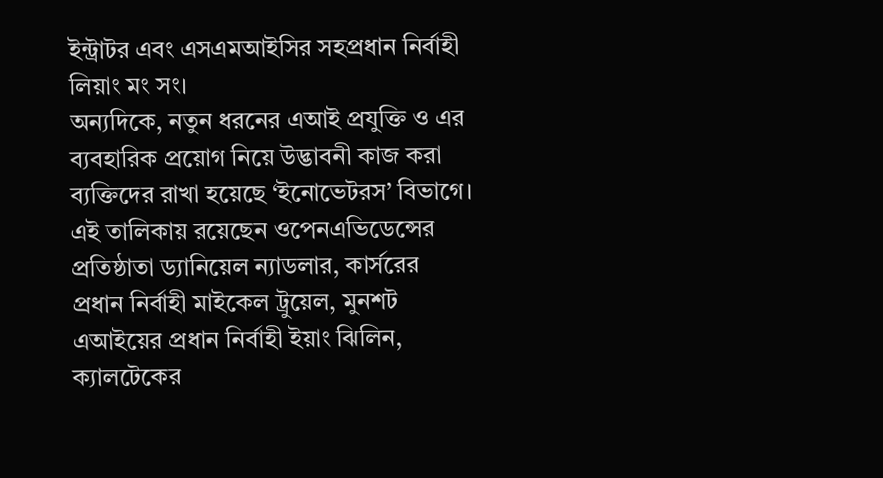ইন্ট্রাটর এবং এসএমআইসির সহপ্রধান নির্বাহী লিয়াং মং সং।
অন্যদিকে, নতুন ধরনের এআই প্রযুক্তি ও এর ব্যবহারিক প্রয়োগ নিয়ে উদ্ভাবনী কাজ করা ব্যক্তিদের রাখা হয়েছে ‘ইনোভেটরস’ বিভাগে। এই তালিকায় রয়েছেন ওপেনএভিডেন্সের প্রতিষ্ঠাতা ড্যানিয়েল ন্যাডলার, কার্সরের প্রধান নির্বাহী মাইকেল ট্রুয়েল, মুনশট এআইয়ের প্রধান নির্বাহী ইয়াং ঝিলিন, ক্যালটেকের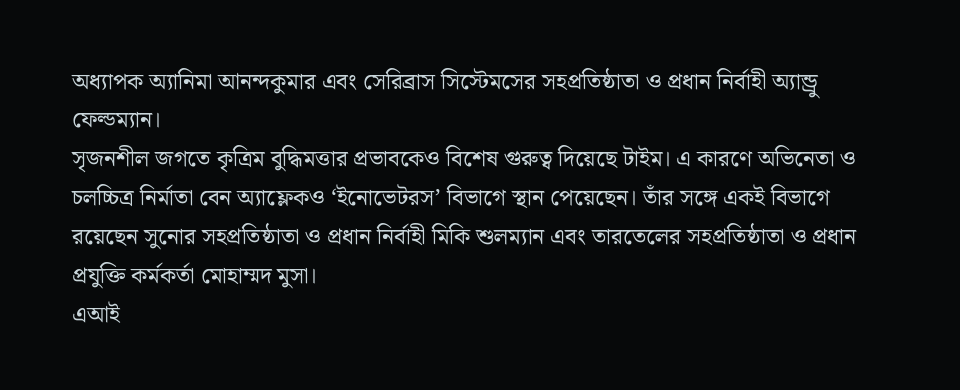অধ্যাপক অ্যানিমা আনন্দকুমার এবং সেরিব্রাস সিস্টেমসের সহপ্রতিষ্ঠাতা ও প্রধান নির্বাহী অ্যান্ড্রু ফেল্ডম্যান।
সৃজনশীল জগতে কৃত্রিম বুদ্ধিমত্তার প্রভাবকেও বিশেষ গুরুত্ব দিয়েছে টাইম। এ কারণে অভিনেতা ও চলচ্চিত্র নির্মাতা বেন অ্যাফ্লেকও ‘ইনোভেটরস’ বিভাগে স্থান পেয়েছেন। তাঁর সঙ্গে একই বিভাগে রয়েছেন সুনোর সহপ্রতিষ্ঠাতা ও প্রধান নির্বাহী মিকি শুলম্যান এবং তারতেলের সহপ্রতিষ্ঠাতা ও প্রধান প্রযুক্তি কর্মকর্তা মোহাম্মদ মুসা।
এআই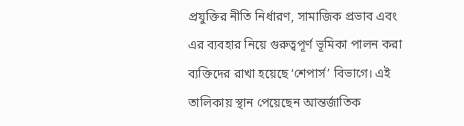প্রযুক্তির নীতি নির্ধারণ, সামাজিক প্রভাব এবং এর ব্যবহার নিয়ে গুরুত্বপূর্ণ ভূমিকা পালন করা ব্যক্তিদের রাখা হয়েছে ‘শেপার্স’ বিভাগে। এই তালিকায় স্থান পেয়েছেন আন্তর্জাতিক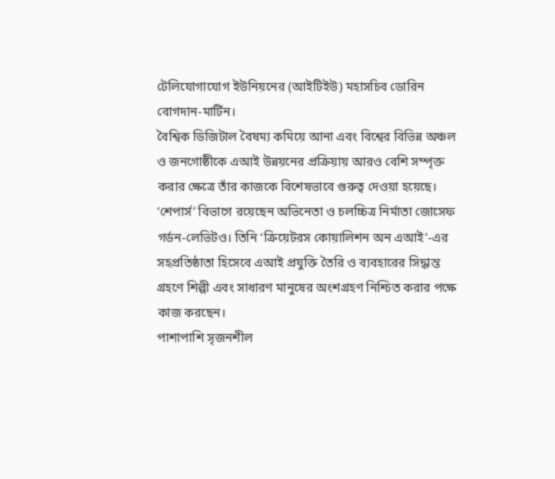টেলিযোগাযোগ ইউনিয়নের (আইটিইউ) মহাসচিব ডোরিন বোগদান-মার্টিন।
বৈশ্বিক ডিজিটাল বৈষম্য কমিয়ে আনা এবং বিশ্বের বিভিন্ন অঞ্চল ও জনগোষ্ঠীকে এআই উন্নয়নের প্রক্রিয়ায় আরও বেশি সম্পৃক্ত করার ক্ষেত্রে তাঁর কাজকে বিশেষভাবে গুরুত্ব দেওয়া হয়েছে।
‘শেপার্স’ বিভাগে রয়েছেন অভিনেতা ও চলচ্চিত্র নির্মাতা জোসেফ গর্ডন-লেভিটও। তিনি ‘ক্রিয়েটরস কোয়ালিশন অন এআই’-এর সহপ্রতিষ্ঠাতা হিসেবে এআই প্রযুক্তি তৈরি ও ব্যবহারের সিদ্ধান্ত গ্রহণে শিল্পী এবং সাধারণ মানুষের অংশগ্রহণ নিশ্চিত করার পক্ষে কাজ করছেন।
পাশাপাশি সৃজনশীল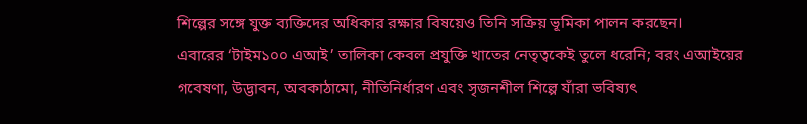শিল্পের সঙ্গে যুক্ত ব্যক্তিদের অধিকার রক্ষার বিষয়েও তিনি সক্রিয় ভূমিকা পালন করছেন।
এবারের ‘টাইম১০০ এআই’ তালিকা কেবল প্রযুক্তি খাতের নেতৃত্বকেই তুলে ধরেনি; বরং এআইয়ের গবেষণা, উদ্ভাবন, অবকাঠামো, নীতিনির্ধারণ এবং সৃজনশীল শিল্পে যাঁরা ভবিষ্যৎ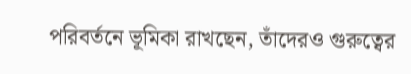পরিবর্তনে ভূমিকা রাখছেন, তাঁদেরও গুরুত্বের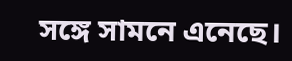সঙ্গে সামনে এনেছে।